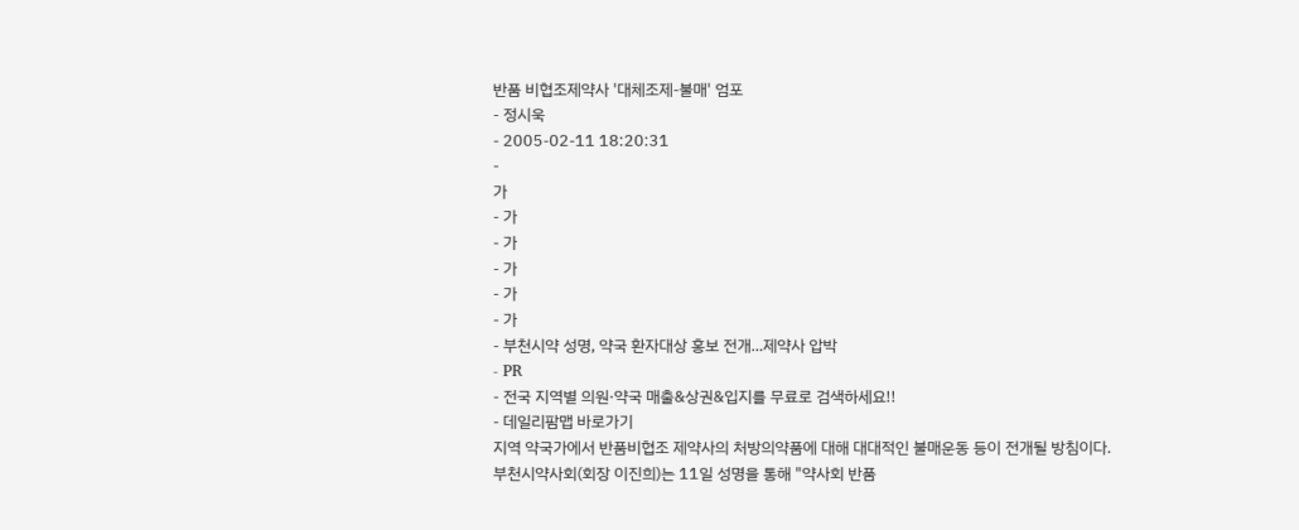반품 비협조제약사 '대체조제-불매' 엄포
- 정시욱
- 2005-02-11 18:20:31
-
가
- 가
- 가
- 가
- 가
- 가
- 부천시약 성명, 약국 환자대상 홍보 전개...제약사 압박
- PR
- 전국 지역별 의원·약국 매출&상권&입지를 무료로 검색하세요!!
- 데일리팜맵 바로가기
지역 약국가에서 반품비협조 제약사의 처방의약품에 대해 대대적인 불매운동 등이 전개될 방침이다.
부천시약사회(회장 이진희)는 11일 성명을 통해 "약사회 반품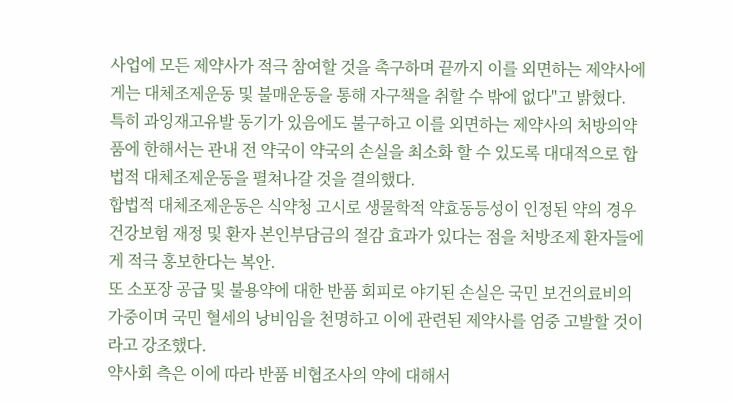사업에 모든 제약사가 적극 참여할 것을 촉구하며 끝까지 이를 외면하는 제약사에게는 대체조제운동 및 불매운동을 통해 자구책을 취할 수 밖에 없다"고 밝혔다.
특히 과잉재고유발 동기가 있음에도 불구하고 이를 외면하는 제약사의 처방의약품에 한해서는 관내 전 약국이 약국의 손실을 최소화 할 수 있도록 대대적으로 합법적 대체조제운동을 펼쳐나갈 것을 결의했다.
합법적 대체조제운동은 식약청 고시로 생물학적 약효동등성이 인정된 약의 경우 건강보험 재정 및 환자 본인부담금의 절감 효과가 있다는 점을 처방조제 환자들에게 적극 홍보한다는 복안.
또 소포장 공급 및 불용약에 대한 반품 회피로 야기된 손실은 국민 보건의료비의 가중이며 국민 혈세의 낭비임을 천명하고 이에 관련된 제약사를 엄중 고발할 것이라고 강조했다.
약사회 측은 이에 따라 반품 비협조사의 약에 대해서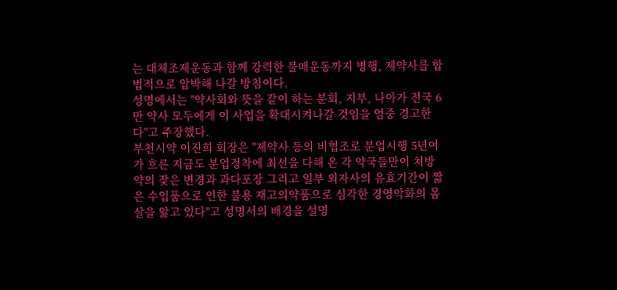는 대체조제운동과 함께 강력한 불매운동까지 병행, 제약사를 합법적으로 압박해 나갈 방침이다.
성명에서는 "약사회와 뜻을 같이 하는 분회, 지부, 나아가 전국 6만 약사 모두에게 이 사업을 확대시켜나갈 것임을 엄중 경고한다"고 주장했다.
부천시약 이진희 회장은 "제약사 등의 비협조로 분업시행 5년여가 흐른 지금도 분업정착에 최선을 다해 온 각 약국들만이 처방약의 잦은 변경과 과다포장 그리고 일부 외자사의 유효기간이 짧은 수입품으로 인한 불용 재고의약품으로 심각한 경영악화의 몸살을 앓고 있다"고 성명서의 배경을 설명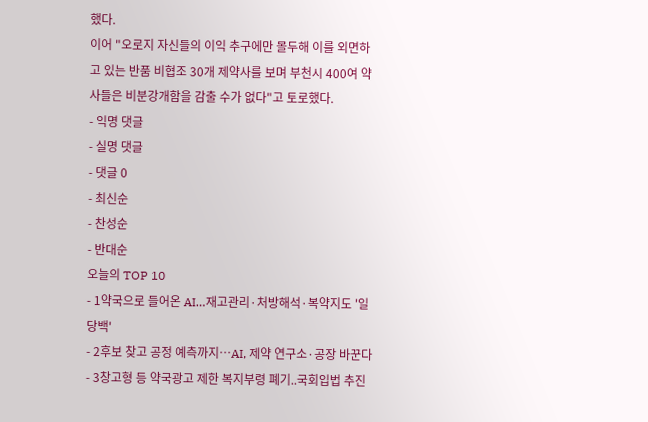했다.
이어 "오로지 자신들의 이익 추구에만 몰두해 이를 외면하고 있는 반품 비협조 30개 제약사를 보며 부천시 400여 약사들은 비분강개함을 감출 수가 없다"고 토로했다.
- 익명 댓글
- 실명 댓글
- 댓글 0
- 최신순
- 찬성순
- 반대순
오늘의 TOP 10
- 1약국으로 들어온 AI…재고관리·처방해석·복약지도 '일당백'
- 2후보 찾고 공정 예측까지…AI, 제약 연구소·공장 바꾼다
- 3창고형 등 약국광고 제한 복지부령 폐기..국회입법 추진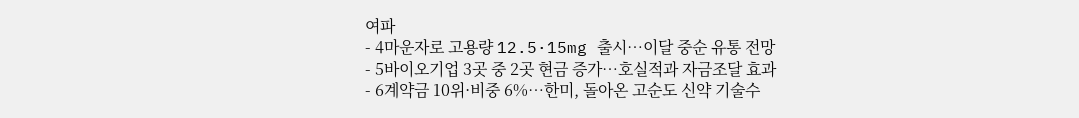여파
- 4마운자로 고용량 12.5·15mg 출시…이달 중순 유통 전망
- 5바이오기업 3곳 중 2곳 현금 증가…호실적과 자금조달 효과
- 6계약금 10위·비중 6%…한미, 돌아온 고순도 신약 기술수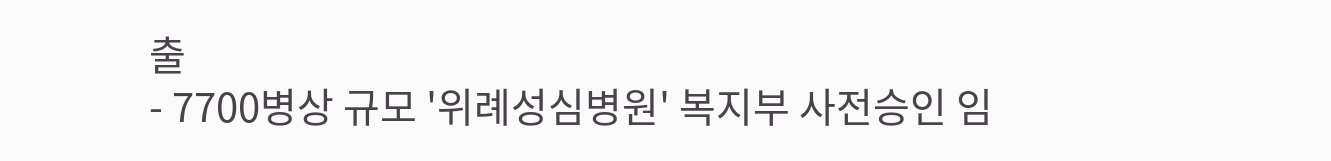출
- 7700병상 규모 '위례성심병원' 복지부 사전승인 임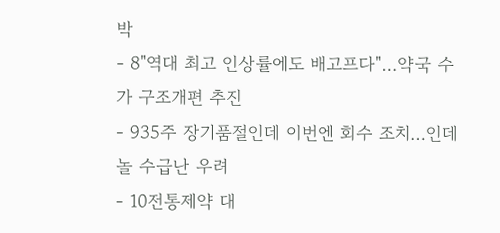박
- 8"역대 최고 인상률에도 배고프다"…약국 수가 구조개편 추진
- 935주 장기품절인데 이번엔 회수 조치…인데놀 수급난 우려
- 10전통제약 대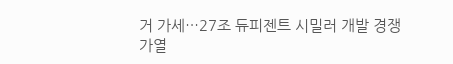거 가세…27조 듀피젠트 시밀러 개발 경쟁 가열